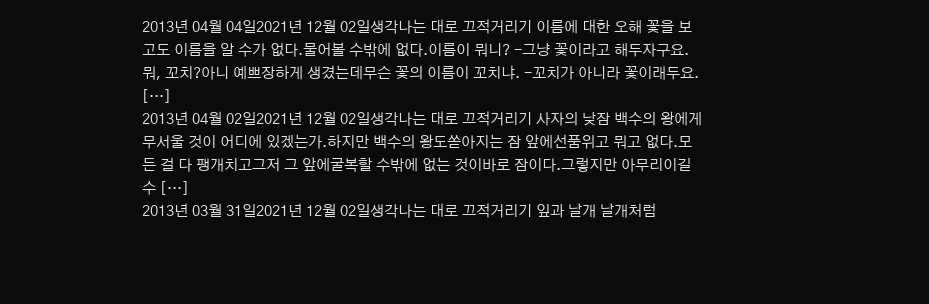2013년 04월 04일2021년 12월 02일생각나는 대로 끄적거리기 이름에 대한 오해 꽃을 보고도 이름을 알 수가 없다.물어볼 수밖에 없다.이름이 뭐니? -그냥 꽃이라고 해두자구요. 뭐, 꼬치?아니 예쁘장하게 생겼는데무슨 꽃의 이름이 꼬치냐. -꼬치가 아니라 꽃이래두요. […]
2013년 04월 02일2021년 12월 02일생각나는 대로 끄적거리기 사자의 낮잠 백수의 왕에게무서울 것이 어디에 있겠는가.하지만 백수의 왕도쏟아지는 잠 앞에선품위고 뭐고 없다.모든 걸 다 팽개치고그저 그 앞에굴복할 수밖에 없는 것이바로 잠이다.그렇지만 아무리이길 수 […]
2013년 03월 31일2021년 12월 02일생각나는 대로 끄적거리기 잎과 날개 날개처럼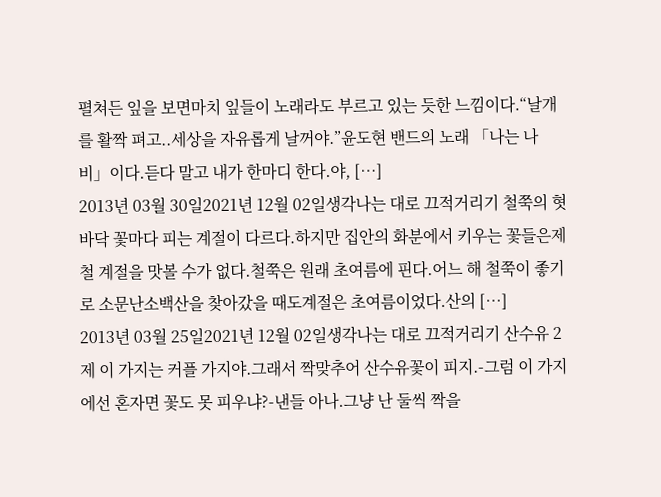펼쳐든 잎을 보면마치 잎들이 노래라도 부르고 있는 듯한 느낌이다.“날개를 활짝 펴고..세상을 자유롭게 날꺼야.”윤도현 밴드의 노래 「나는 나비」이다.듣다 말고 내가 한마디 한다.야, […]
2013년 03월 30일2021년 12월 02일생각나는 대로 끄적거리기 철쭉의 혓바닥 꽃마다 피는 계절이 다르다.하지만 집안의 화분에서 키우는 꽃들은제철 계절을 맛볼 수가 없다.철쭉은 원래 초여름에 핀다.어느 해 철쭉이 좋기로 소문난소백산을 찾아갔을 때도계절은 초여름이었다.산의 […]
2013년 03월 25일2021년 12월 02일생각나는 대로 끄적거리기 산수유 2제 이 가지는 커플 가지야.그래서 짝맞추어 산수유꽃이 피지.-그럼 이 가지에선 혼자면 꽃도 못 피우냐?-낸들 아나.그냥 난 둘씩 짝을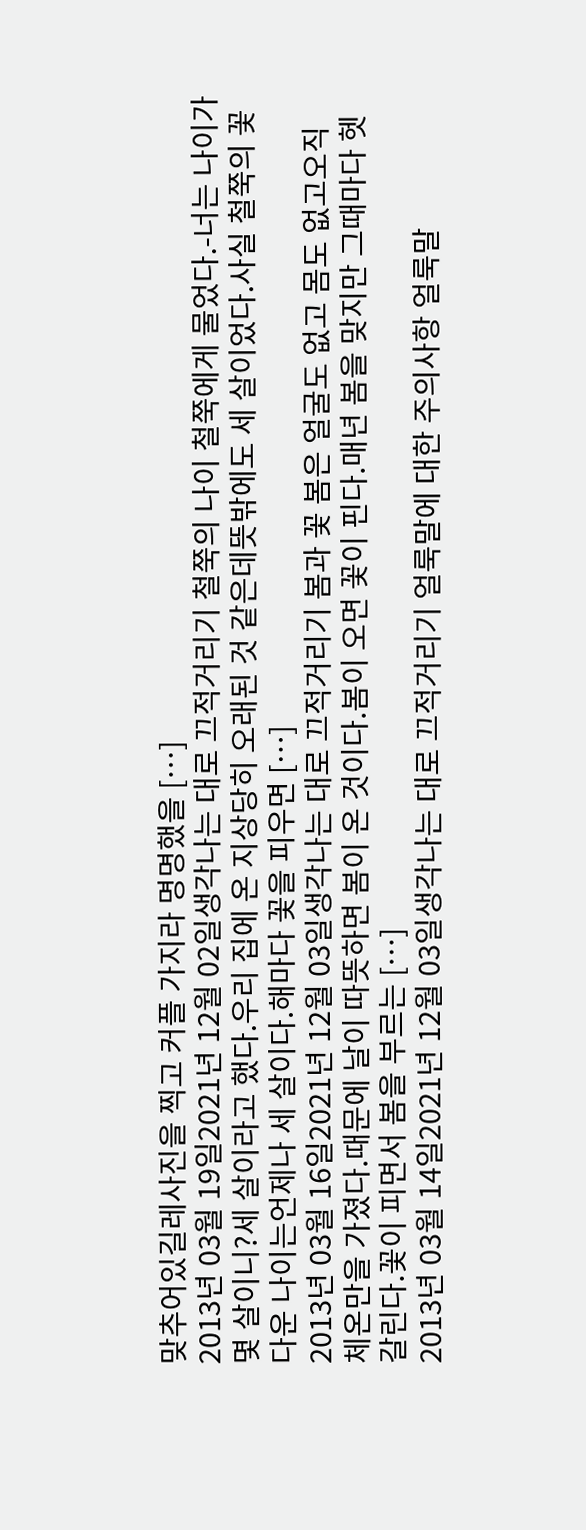맞추어있길레사진을 찍고 커플 가지라 명명했을 […]
2013년 03월 19일2021년 12월 02일생각나는 대로 끄적거리기 철쭉의 나이 철쭉에게 물었다.-너는 나이가 몇 살이니?세 살이라고 했다.우리 집에 온 지상당히 오래된 것 같은데뜻밖에도 세 살이었다.사실 철쭉의 꽃다운 나이는언제나 세 살이다.해마다 꽃을 피우면 […]
2013년 03월 16일2021년 12월 03일생각나는 대로 끄적거리기 봄과 꽃 봄은 얼굴도 없고 몸도 없고오직 체온만을 가졌다.때문에 날이 따뜻하면 봄이 온 것이다.봄이 오면 꽃이 핀다.매년 봄을 맞지만 그때마다 헷갈린다.꽃이 피면서 봄을 부르는 […]
2013년 03월 14일2021년 12월 03일생각나는 대로 끄적거리기 얼룩말에 대한 주의사항 얼룩말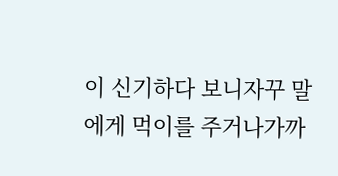이 신기하다 보니자꾸 말에게 먹이를 주거나가까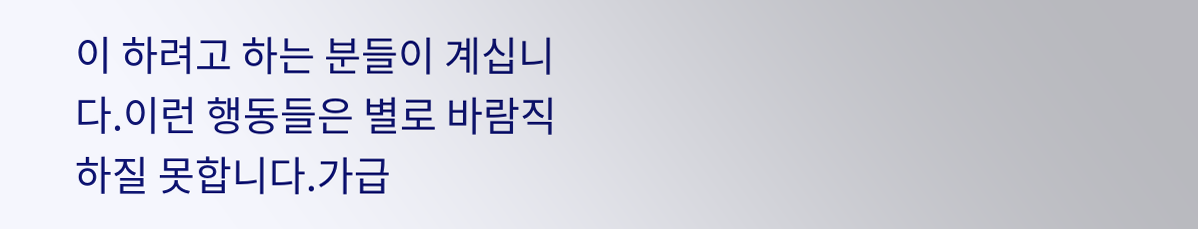이 하려고 하는 분들이 계십니다.이런 행동들은 별로 바람직하질 못합니다.가급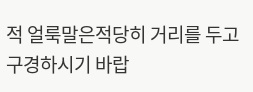적 얼룩말은적당히 거리를 두고 구경하시기 바랍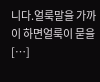니다.얼룩말을 가까이 하면얼룩이 묻을 […]